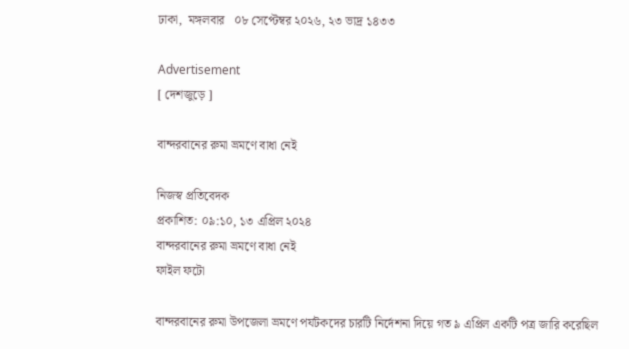ঢাকা,  মঙ্গলবার   ০৮ সেপ্টেম্বর ২০২৬, ২৩ ভাদ্র ১৪৩৩

Advertisement
[ দেশজুড়ে ]

বান্দরবানের রুমা ভ্রমণে বাধা নেই

নিজস্ব প্রতিবেদক
প্রকাশিত: ০৯:১০, ১৩ এপ্রিল ২০২৪
বান্দরবানের রুমা ভ্রমণে বাধা নেই
ফাইল ফটো

বান্দরবানের রুমা উপজেলা ভ্রমণে পর্যটকদের চারটি নির্দেশনা দিয়ে গত ৯ এপ্রিল একটি পত্র জারি করেছিল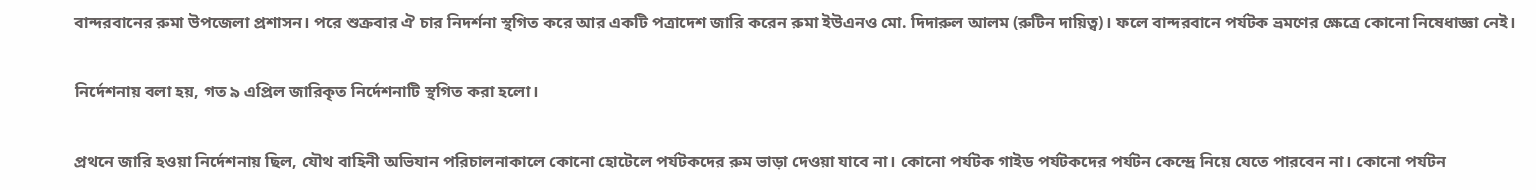বান্দরবানের রুমা উপজেলা প্রশাসন। পরে শুক্রবার ঐ চার নিদর্শনা স্থগিত করে আর একটি পত্রাদেশ জারি করেন রুমা ইউএনও মো. দিদারুল আলম (রুটিন দায়িত্ব)। ফলে বান্দরবানে পর্যটক ভ্রমণের ক্ষেত্রে কোনো নিষেধাজ্ঞা নেই।

নির্দেশনায় বলা হয়, গত ৯ এপ্রিল জারিকৃত নির্দেশনাটি স্থগিত করা হলো।

প্রথনে জারি হওয়া নির্দেশনায় ছিল, যৌথ বাহিনী অভিযান পরিচালনাকালে কোনো হোটেলে পর্যটকদের রুম ভাড়া দেওয়া যাবে না। কোনো পর্যটক গাইড পর্যটকদের পর্যটন কেন্দ্রে নিয়ে যেতে পারবেন না। কোনো পর্যটন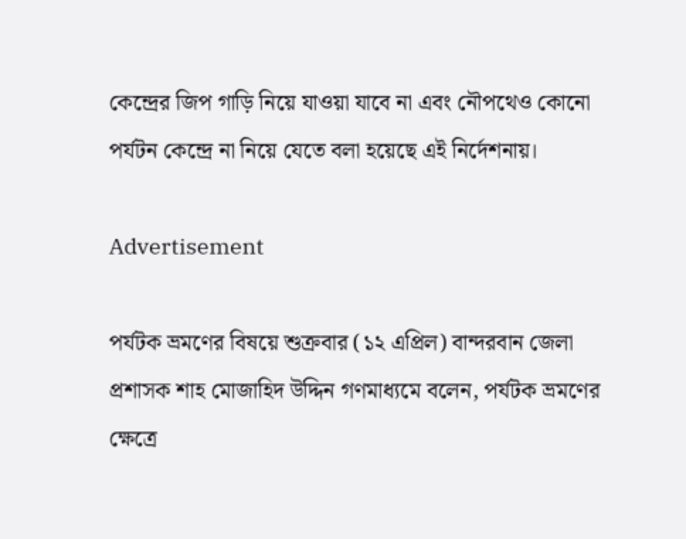কেন্দ্রের জিপ গাড়ি নিয়ে যাওয়া যাবে না এবং নৌপথেও কোনো পর্যটন কেন্দ্রে না নিয়ে যেতে বলা হয়েছে এই নির্দেশনায়।

Advertisement

পর্যটক ভ্রমণের বিষয়ে শুক্রবার (১২ এপ্রিল) বান্দরবান জেলা প্রশাসক শাহ মোজাহিদ উদ্দিন গণমাধ্যমে বলেন, পর্যটক ভ্রমণের ক্ষেত্রে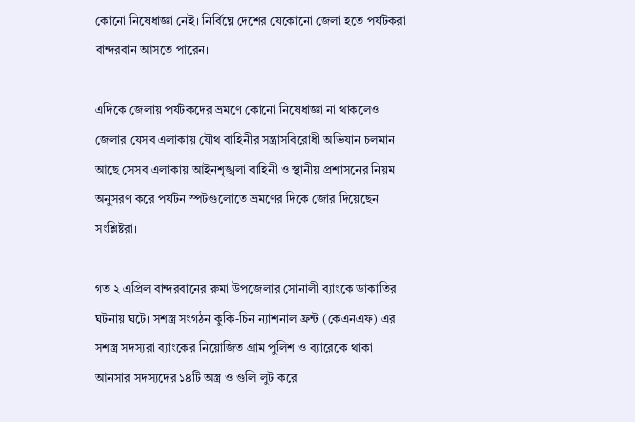কোনো নিষেধাজ্ঞা নেই। নির্বিঘ্নে দেশের যেকোনো জেলা হতে পর্যটকরা বান্দরবান আসতে পারেন।

এদিকে জেলায় পর্যটকদের ভ্রমণে কোনো নিষেধাজ্ঞা না থাকলেও জেলার যেসব এলাকায় যৌথ বাহিনীর সন্ত্রাসবিরোধী অভিযান চলমান আছে সেসব এলাকায় আইনশৃঙ্খলা বাহিনী ও স্থানীয় প্রশাসনের নিয়ম অনুসরণ করে পর্যটন স্পটগুলোতে ভ্রমণের দিকে জোর দিয়েছেন সংশ্লিষ্টরা।

গত ২ এপ্রিল বান্দরবানের রুমা উপজেলার সোনালী ব্যাংকে ডাকাতির ঘটনায় ঘটে। সশস্ত্র সংগঠন কুকি-চিন ন্যাশনাল ফ্রন্ট (কেএনএফ) এর সশস্ত্র সদস্যরা ব্যাংকের নিয়োজিত গ্রাম পুলিশ ও ব্যারেকে থাকা আনসার সদস্যদের ১৪টি অস্ত্র ও গুলি লুট করে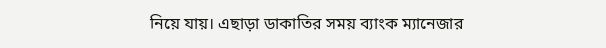নিয়ে যায়। এছাড়া ডাকাতির সময় ব্যাংক ম্যানেজার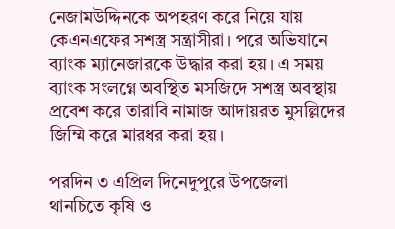নেজামউদ্দিনকে অপহরণ করে নিয়ে যায় কেএনএফের সশস্ত্র সন্ত্রাসীরা। পরে অভিযানে ব্যাংক ম্যানেজারকে উদ্ধার করা হয়। এ সময় ব্যাংক সংলগ্নে অবস্থিত মসজিদে সশস্ত্র অবস্থায় প্রবেশ করে তারাবি নামাজ আদায়রত মুসল্লিদের জিম্মি করে মারধর করা হয়।

পরদিন ৩ এপ্রিল দিনেদুপুরে উপজেলা থানচিতে কৃষি ও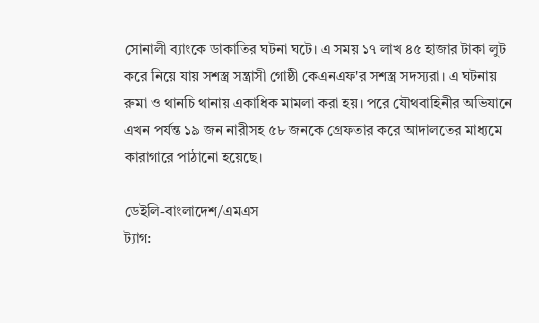সোনালী ব্যাংকে ডাকাতির ঘটনা ঘটে। এ সময় ১৭ লাখ ৪৫ হাজার টাকা লুট করে নিয়ে যায় সশস্ত্র সন্ত্রাসী গোষ্ঠী কেএনএফ'র সশস্ত্র সদস্যরা। এ ঘটনায় রুমা ও থানচি থানায় একাধিক মামলা করা হয়। পরে যৌথবাহিনীর অভিযানে এখন পর্যন্ত ১৯ জন নারীসহ ৫৮ জনকে গ্রেফতার করে আদালতের মাধ্যমে কারাগারে পাঠানো হয়েছে।

ডেইলি-বাংলাদেশ/এমএস
ট্যাগ: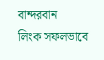বান্দরবান
লিংক সফলভাবে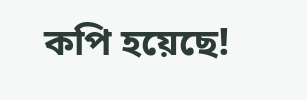কপি হয়েছে!